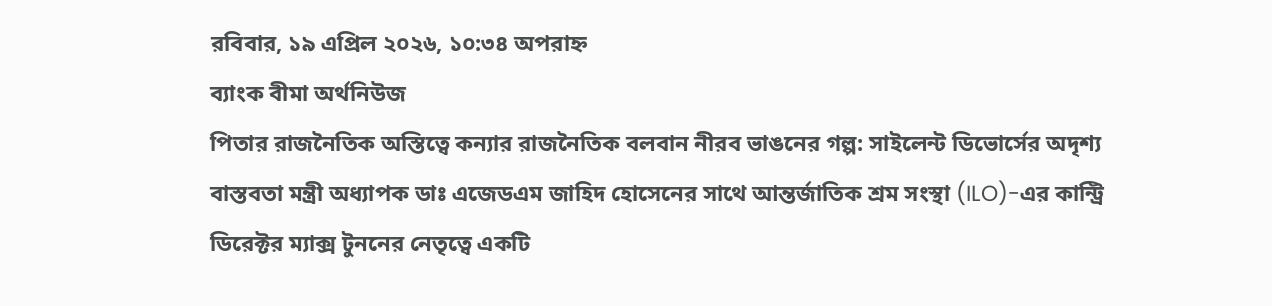রবিবার, ১৯ এপ্রিল ২০২৬, ১০:৩৪ অপরাহ্ন
ব্যাংক বীমা অর্থনিউজ
পিতার রাজনৈতিক অস্তিত্বে কন্যার রাজনৈতিক বলবান নীরব ভাঙনের গল্প: সাইলেন্ট ডিভোর্সের অদৃশ্য বাস্তবতা মন্ত্রী অধ্যাপক ডাঃ এজেডএম জাহিদ হোসেনের সাথে আন্তর্জাতিক শ্রম সংস্থা (ILO)-এর কান্ট্রি ডিরেক্টর ম্যাক্স টুননের নেতৃত্বে একটি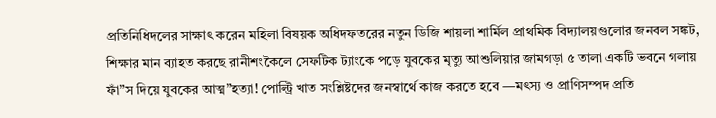প্রতিনিধিদলের সাক্ষাৎ করেন মহিলা বিষয়ক অধিদফতরের নতুন ডিজি শায়লা শার্মিল প্রাথমিক বিদ্যালয়গুলোর জনবল সঙ্কট, শিক্ষার মান ব্যাহত করছে রানীশংকৈলে সেফটিক ট্যাংকে পড়ে যুবকের মৃত্যু আশুলিয়ার জামগড়া ৫ তালা একটি ভবনে গলায় ফাঁ”স দিয়ে যুবকের আত্ম”হত্যা! পোল্ট্রি খাত সংশ্লিষ্টদের জনস্বার্থে কাজ করতে হবে —মৎস্য ও প্রাণিসম্পদ প্রতি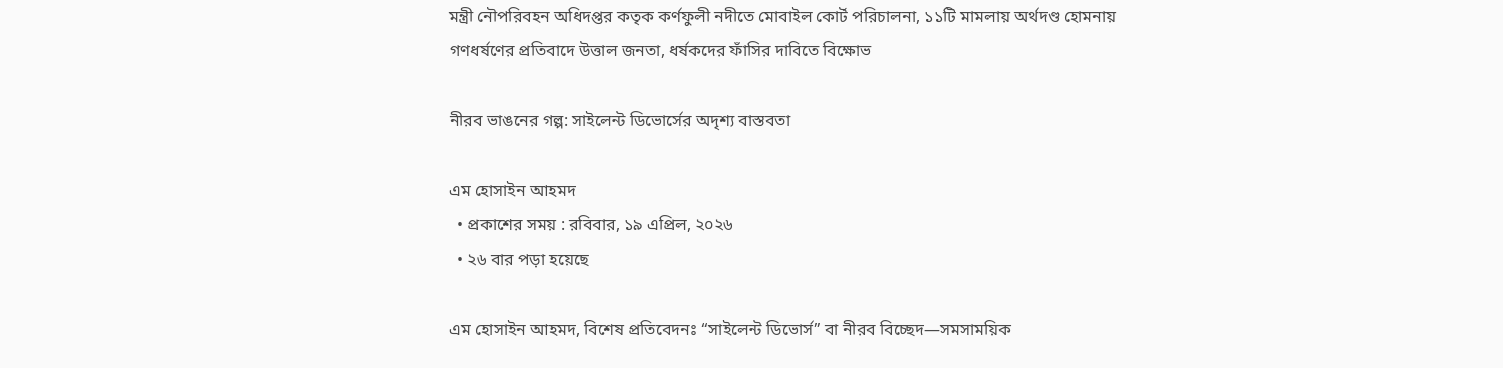মন্ত্রী নৌপরিবহন অধিদপ্তর কতৃক কর্ণফুলী নদীতে মোবাইল কোর্ট পরিচালনা, ১১টি মামলায় অর্থদণ্ড হোমনায় গণধর্ষণের প্রতিবাদে উত্তাল জনতা, ধর্ষকদের ফাঁসির দাবিতে বিক্ষোভ

নীরব ভাঙনের গল্প: সাইলেন্ট ডিভোর্সের অদৃশ্য বাস্তবতা

এম হোসাইন আহমদ
  • প্রকাশের সময় : রবিবার, ১৯ এপ্রিল, ২০২৬
  • ২৬ বার পড়া হয়েছে

এম হোসাইন আহমদ, বিশেষ প্রতিবেদনঃ “সাইলেন্ট ডিভোর্স” বা নীরব বিচ্ছেদ—সমসাময়িক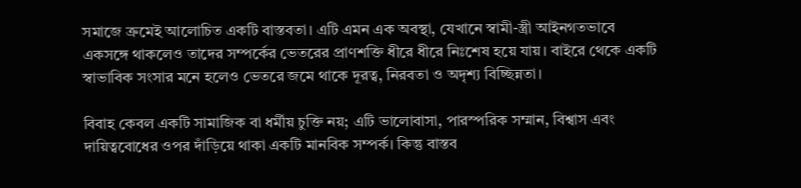সমাজে ক্রমেই আলোচিত একটি বাস্তবতা। এটি এমন এক অবস্থা, যেখানে স্বামী-স্ত্রী আইনগতভাবে একসঙ্গে থাকলেও তাদের সম্পর্কের ভেতরের প্রাণশক্তি ধীরে ধীরে নিঃশেষ হয়ে যায়। বাইরে থেকে একটি স্বাভাবিক সংসার মনে হলেও ভেতরে জমে থাকে দূরত্ব, নিরবতা ও অদৃশ্য বিচ্ছিন্নতা।

বিবাহ কেবল একটি সামাজিক বা ধর্মীয় চুক্তি নয়; এটি ভালোবাসা, পারস্পরিক সম্মান, বিশ্বাস এবং দায়িত্ববোধের ওপর দাঁড়িয়ে থাকা একটি মানবিক সম্পর্ক। কিন্তু বাস্তব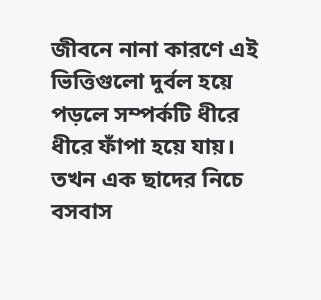জীবনে নানা কারণে এই ভিত্তিগুলো দুর্বল হয়ে পড়লে সম্পর্কটি ধীরে ধীরে ফাঁপা হয়ে যায়। তখন এক ছাদের নিচে বসবাস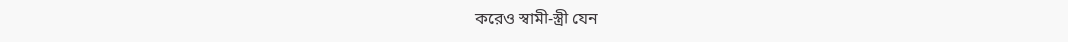করেও স্বামী-স্ত্রী যেন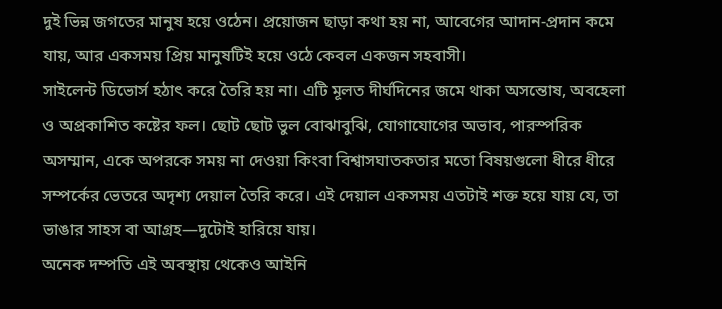দুই ভিন্ন জগতের মানুষ হয়ে ওঠেন। প্রয়োজন ছাড়া কথা হয় না, আবেগের আদান-প্রদান কমে যায়, আর একসময় প্রিয় মানুষটিই হয়ে ওঠে কেবল একজন সহবাসী।
সাইলেন্ট ডিভোর্স হঠাৎ করে তৈরি হয় না। এটি মূলত দীর্ঘদিনের জমে থাকা অসন্তোষ, অবহেলা ও অপ্রকাশিত কষ্টের ফল। ছোট ছোট ভুল বোঝাবুঝি, যোগাযোগের অভাব, পারস্পরিক অসম্মান, একে অপরকে সময় না দেওয়া কিংবা বিশ্বাসঘাতকতার মতো বিষয়গুলো ধীরে ধীরে সম্পর্কের ভেতরে অদৃশ্য দেয়াল তৈরি করে। এই দেয়াল একসময় এতটাই শক্ত হয়ে যায় যে, তা ভাঙার সাহস বা আগ্রহ—দুটোই হারিয়ে যায়।
অনেক দম্পতি এই অবস্থায় থেকেও আইনি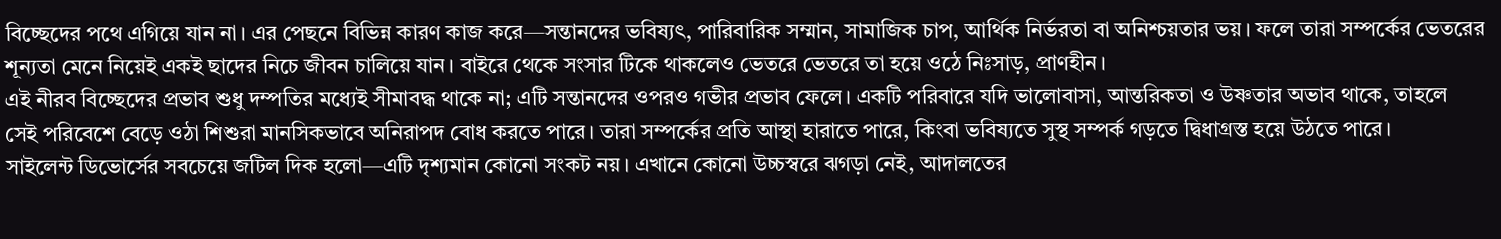বিচ্ছেদের পথে এগিয়ে যান না। এর পেছনে বিভিন্ন কারণ কাজ করে—সন্তানদের ভবিষ্যৎ, পারিবারিক সম্মান, সামাজিক চাপ, আর্থিক নির্ভরতা বা অনিশ্চয়তার ভয়। ফলে তারা সম্পর্কের ভেতরের শূন্যতা মেনে নিয়েই একই ছাদের নিচে জীবন চালিয়ে যান। বাইরে থেকে সংসার টিকে থাকলেও ভেতরে ভেতরে তা হয়ে ওঠে নিঃসাড়, প্রাণহীন।
এই নীরব বিচ্ছেদের প্রভাব শুধু দম্পতির মধ্যেই সীমাবদ্ধ থাকে না; এটি সন্তানদের ওপরও গভীর প্রভাব ফেলে। একটি পরিবারে যদি ভালোবাসা, আন্তরিকতা ও উষ্ণতার অভাব থাকে, তাহলে সেই পরিবেশে বেড়ে ওঠা শিশুরা মানসিকভাবে অনিরাপদ বোধ করতে পারে। তারা সম্পর্কের প্রতি আস্থা হারাতে পারে, কিংবা ভবিষ্যতে সুস্থ সম্পর্ক গড়তে দ্বিধাগ্রস্ত হয়ে উঠতে পারে।
সাইলেন্ট ডিভোর্সের সবচেয়ে জটিল দিক হলো—এটি দৃশ্যমান কোনো সংকট নয়। এখানে কোনো উচ্চস্বরে ঝগড়া নেই, আদালতের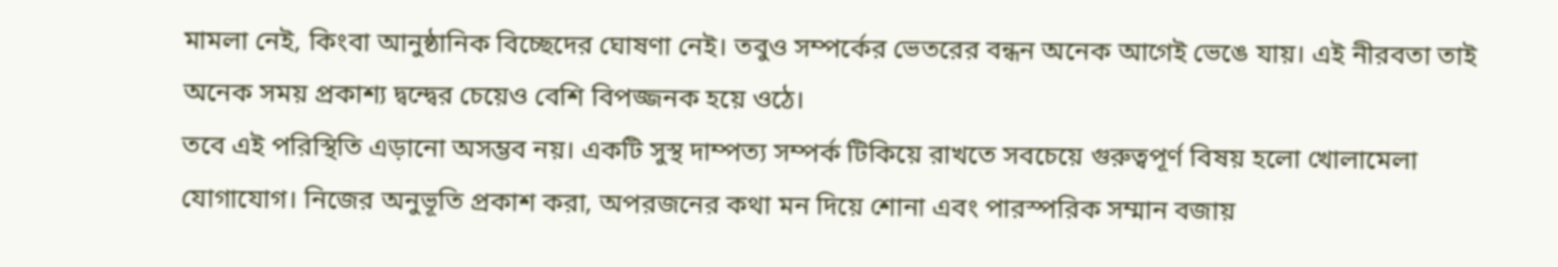মামলা নেই, কিংবা আনুষ্ঠানিক বিচ্ছেদের ঘোষণা নেই। তবুও সম্পর্কের ভেতরের বন্ধন অনেক আগেই ভেঙে যায়। এই নীরবতা তাই অনেক সময় প্রকাশ্য দ্বন্দ্বের চেয়েও বেশি বিপজ্জনক হয়ে ওঠে।
তবে এই পরিস্থিতি এড়ানো অসম্ভব নয়। একটি সুস্থ দাম্পত্য সম্পর্ক টিকিয়ে রাখতে সবচেয়ে গুরুত্বপূর্ণ বিষয় হলো খোলামেলা যোগাযোগ। নিজের অনুভূতি প্রকাশ করা, অপরজনের কথা মন দিয়ে শোনা এবং পারস্পরিক সম্মান বজায়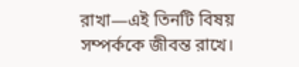রাখা—এই তিনটি বিষয় সম্পর্ককে জীবন্ত রাখে।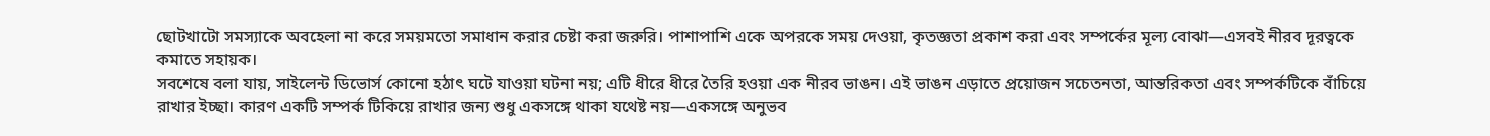ছোটখাটো সমস্যাকে অবহেলা না করে সময়মতো সমাধান করার চেষ্টা করা জরুরি। পাশাপাশি একে অপরকে সময় দেওয়া, কৃতজ্ঞতা প্রকাশ করা এবং সম্পর্কের মূল্য বোঝা—এসবই নীরব দূরত্বকে কমাতে সহায়ক।
সবশেষে বলা যায়, সাইলেন্ট ডিভোর্স কোনো হঠাৎ ঘটে যাওয়া ঘটনা নয়; এটি ধীরে ধীরে তৈরি হওয়া এক নীরব ভাঙন। এই ভাঙন এড়াতে প্রয়োজন সচেতনতা, আন্তরিকতা এবং সম্পর্কটিকে বাঁচিয়ে রাখার ইচ্ছা। কারণ একটি সম্পর্ক টিকিয়ে রাখার জন্য শুধু একসঙ্গে থাকা যথেষ্ট নয়—একসঙ্গে অনুভব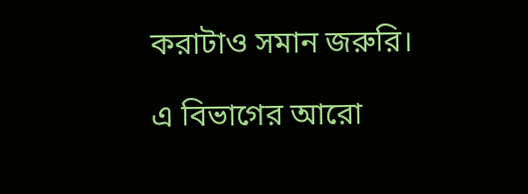করাটাও সমান জরুরি।

এ বিভাগের আরো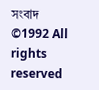সংবাদ
©1992 All rights reserved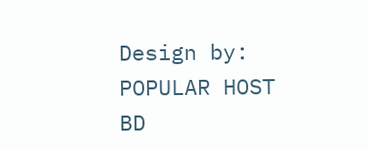Design by: POPULAR HOST BD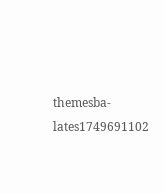themesba-lates1749691102